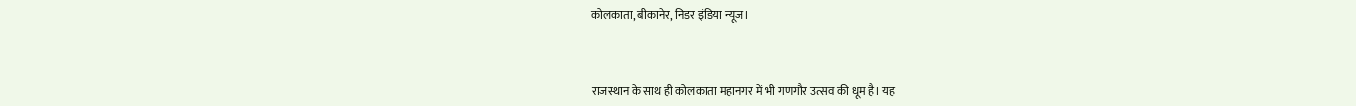कोलकाता, बीकानेर, निडर इंडिया न्यूज।



राजस्थान के साथ ही कोलकाता महानगर में भी गणगौर उत्सव की धूम है। यह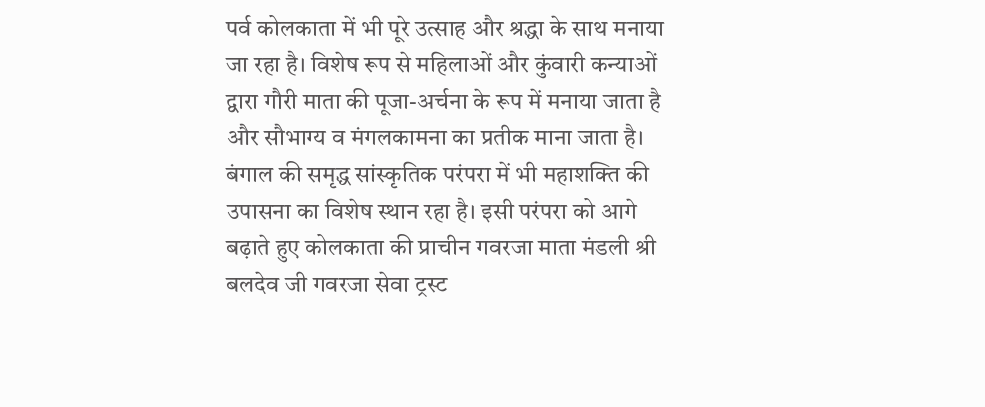पर्व कोलकाता में भी पूरे उत्साह और श्रद्धा के साथ मनाया जा रहा है। विशेष रूप से महिलाओं और कुंवारी कन्याओं द्वारा गौरी माता की पूजा-अर्चना के रूप में मनाया जाता है और सौभाग्य व मंगलकामना का प्रतीक माना जाता है।
बंगाल की समृद्ध सांस्कृतिक परंपरा में भी महाशक्ति की उपासना का विशेष स्थान रहा है। इसी परंपरा को आगे बढ़ाते हुए कोलकाता की प्राचीन गवरजा माता मंडली श्री बलदेव जी गवरजा सेवा ट्रस्ट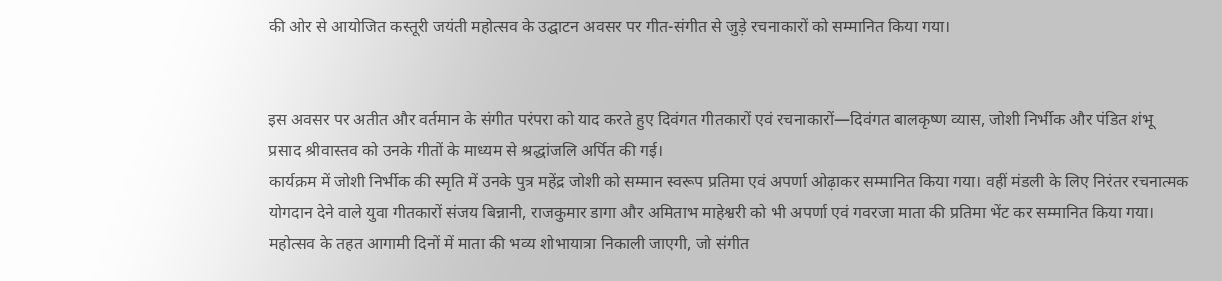की ओर से आयोजित कस्तूरी जयंती महोत्सव के उद्घाटन अवसर पर गीत-संगीत से जुड़े रचनाकारों को सम्मानित किया गया।


इस अवसर पर अतीत और वर्तमान के संगीत परंपरा को याद करते हुए दिवंगत गीतकारों एवं रचनाकारों—दिवंगत बालकृष्ण व्यास, जोशी निर्भीक और पंडित शंभू प्रसाद श्रीवास्तव को उनके गीतों के माध्यम से श्रद्धांजलि अर्पित की गई।
कार्यक्रम में जोशी निर्भीक की स्मृति में उनके पुत्र महेंद्र जोशी को सम्मान स्वरूप प्रतिमा एवं अपर्णा ओढ़ाकर सम्मानित किया गया। वहीं मंडली के लिए निरंतर रचनात्मक योगदान देने वाले युवा गीतकारों संजय बिन्नानी, राजकुमार डागा और अमिताभ माहेश्वरी को भी अपर्णा एवं गवरजा माता की प्रतिमा भेंट कर सम्मानित किया गया।
महोत्सव के तहत आगामी दिनों में माता की भव्य शोभायात्रा निकाली जाएगी, जो संगीत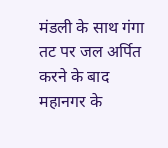मंडली के साथ गंगा तट पर जल अर्पित करने के बाद महानगर के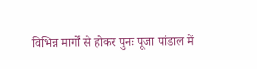विभिन्न मार्गों से होकर पुनः पूजा पांडाल में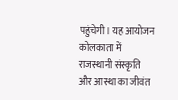पहुंचेगी। यह आयोजन कोलकाता में राजस्थानी संस्कृति और आस्था का जीवंत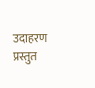उदाहरण प्रस्तुत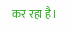कर रहा है।